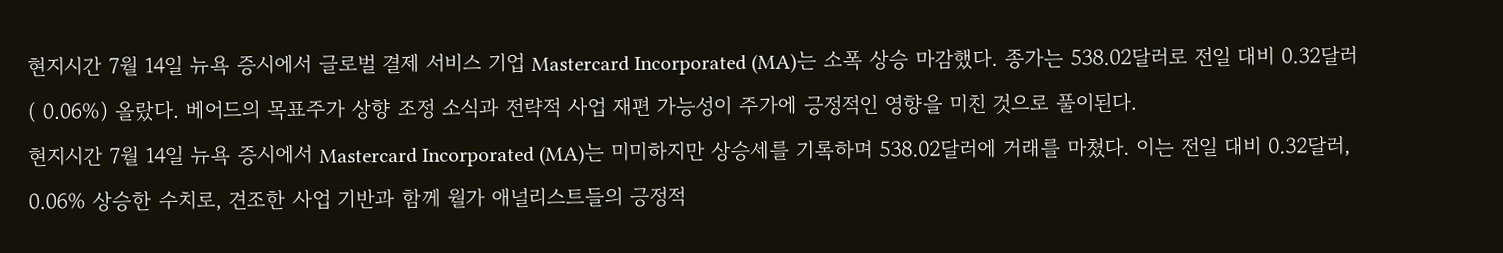현지시간 7월 14일 뉴욕 증시에서 글로벌 결제 서비스 기업 Mastercard Incorporated (MA)는 소폭 상승 마감했다. 종가는 538.02달러로 전일 대비 0.32달러 ( 0.06%) 올랐다. 베어드의 목표주가 상향 조정 소식과 전략적 사업 재편 가능성이 주가에 긍정적인 영향을 미친 것으로 풀이된다.
현지시간 7월 14일 뉴욕 증시에서 Mastercard Incorporated (MA)는 미미하지만 상승세를 기록하며 538.02달러에 거래를 마쳤다. 이는 전일 대비 0.32달러, 0.06% 상승한 수치로, 견조한 사업 기반과 함께 월가 애널리스트들의 긍정적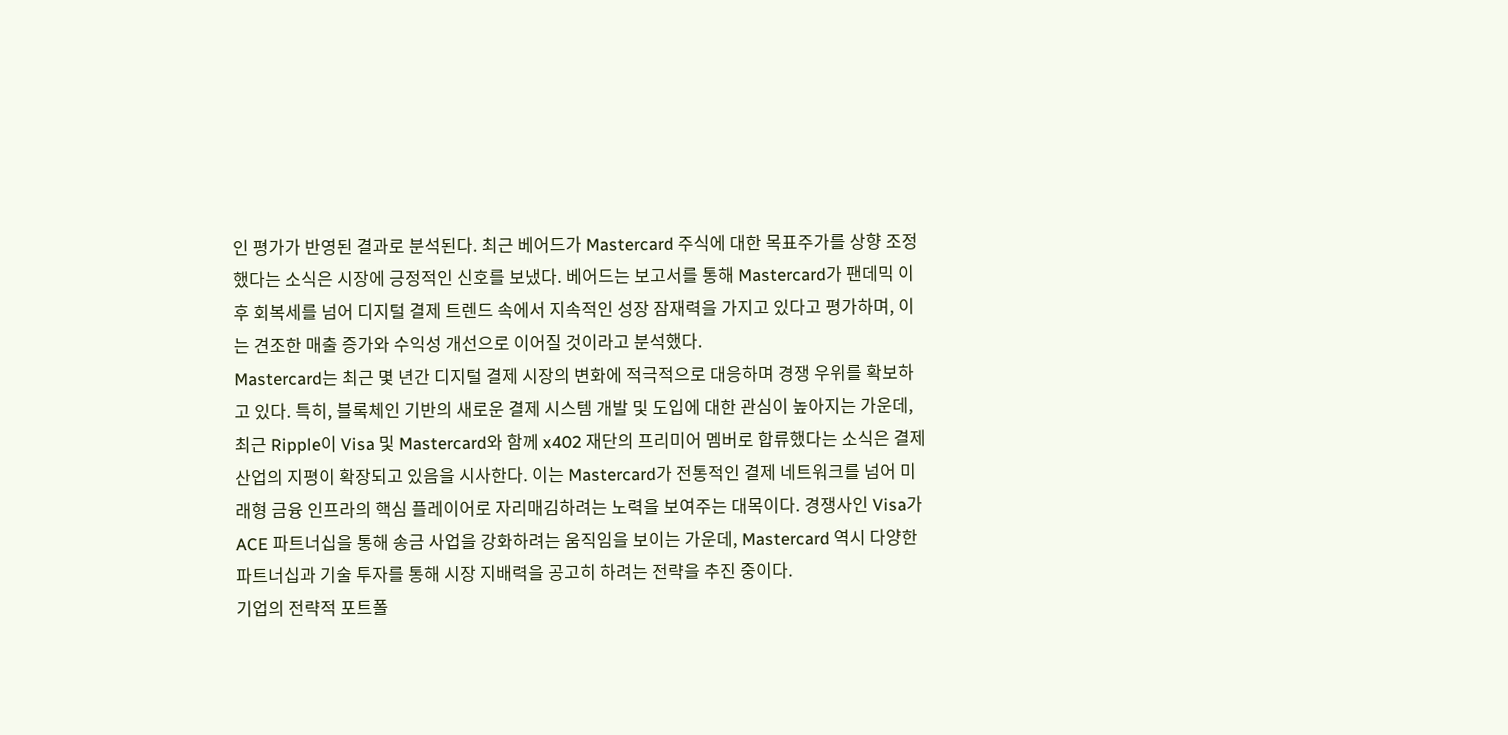인 평가가 반영된 결과로 분석된다. 최근 베어드가 Mastercard 주식에 대한 목표주가를 상향 조정했다는 소식은 시장에 긍정적인 신호를 보냈다. 베어드는 보고서를 통해 Mastercard가 팬데믹 이후 회복세를 넘어 디지털 결제 트렌드 속에서 지속적인 성장 잠재력을 가지고 있다고 평가하며, 이는 견조한 매출 증가와 수익성 개선으로 이어질 것이라고 분석했다.
Mastercard는 최근 몇 년간 디지털 결제 시장의 변화에 적극적으로 대응하며 경쟁 우위를 확보하고 있다. 특히, 블록체인 기반의 새로운 결제 시스템 개발 및 도입에 대한 관심이 높아지는 가운데, 최근 Ripple이 Visa 및 Mastercard와 함께 x402 재단의 프리미어 멤버로 합류했다는 소식은 결제 산업의 지평이 확장되고 있음을 시사한다. 이는 Mastercard가 전통적인 결제 네트워크를 넘어 미래형 금융 인프라의 핵심 플레이어로 자리매김하려는 노력을 보여주는 대목이다. 경쟁사인 Visa가 ACE 파트너십을 통해 송금 사업을 강화하려는 움직임을 보이는 가운데, Mastercard 역시 다양한 파트너십과 기술 투자를 통해 시장 지배력을 공고히 하려는 전략을 추진 중이다.
기업의 전략적 포트폴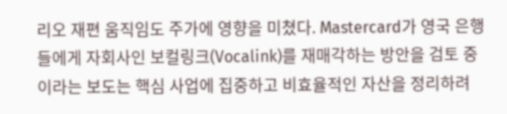리오 재편 움직임도 주가에 영향을 미쳤다. Mastercard가 영국 은행들에게 자회사인 보컬링크(Vocalink)를 재매각하는 방안을 검토 중이라는 보도는 핵심 사업에 집중하고 비효율적인 자산을 정리하려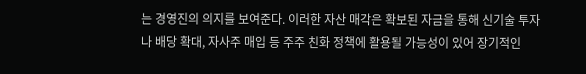는 경영진의 의지를 보여준다. 이러한 자산 매각은 확보된 자금을 통해 신기술 투자나 배당 확대, 자사주 매입 등 주주 친화 정책에 활용될 가능성이 있어 장기적인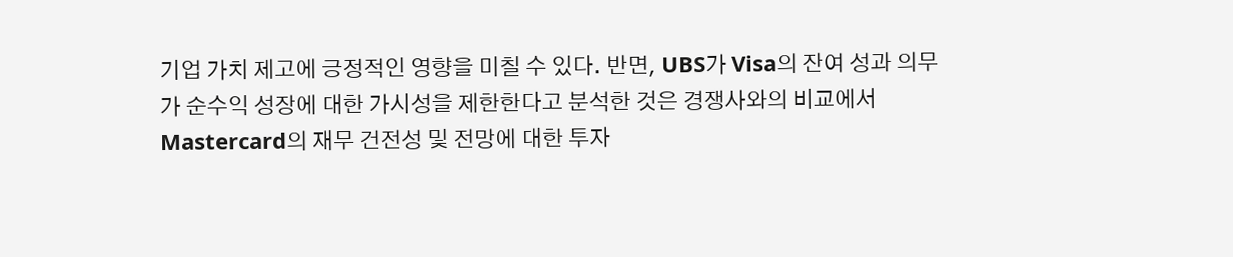기업 가치 제고에 긍정적인 영향을 미칠 수 있다. 반면, UBS가 Visa의 잔여 성과 의무가 순수익 성장에 대한 가시성을 제한한다고 분석한 것은 경쟁사와의 비교에서 Mastercard의 재무 건전성 및 전망에 대한 투자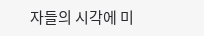자들의 시각에 미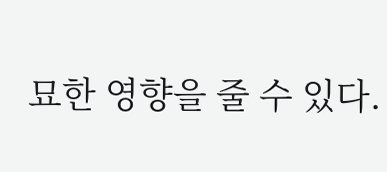묘한 영향을 줄 수 있다.